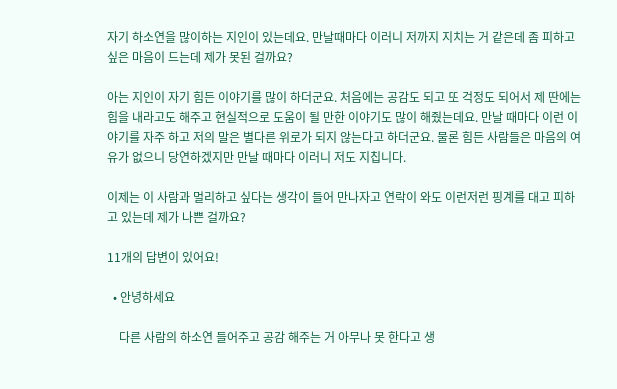자기 하소연을 많이하는 지인이 있는데요. 만날때마다 이러니 저까지 지치는 거 같은데 좀 피하고 싶은 마음이 드는데 제가 못된 걸까요?

아는 지인이 자기 힘든 이야기를 많이 하더군요. 처음에는 공감도 되고 또 걱정도 되어서 제 딴에는 힘을 내라고도 해주고 현실적으로 도움이 될 만한 이야기도 많이 해줬는데요. 만날 때마다 이런 이야기를 자주 하고 저의 말은 별다른 위로가 되지 않는다고 하더군요. 물론 힘든 사람들은 마음의 여유가 없으니 당연하겠지만 만날 때마다 이러니 저도 지칩니다.

이제는 이 사람과 멀리하고 싶다는 생각이 들어 만나자고 연락이 와도 이런저런 핑계를 대고 피하고 있는데 제가 나쁜 걸까요?

11개의 답변이 있어요!

  • 안녕하세요

    다른 사람의 하소연 들어주고 공감 해주는 거 아무나 못 한다고 생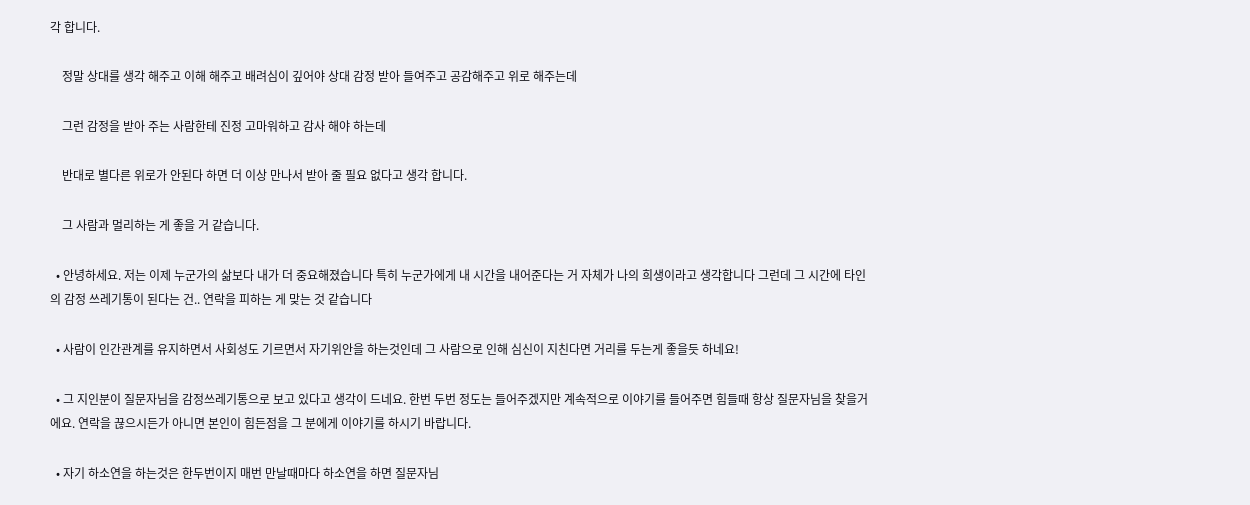각 합니다.

    정말 상대를 생각 해주고 이해 해주고 배려심이 깊어야 상대 감정 받아 들여주고 공감해주고 위로 해주는데

    그런 감정을 받아 주는 사람한테 진정 고마워하고 감사 해야 하는데

    반대로 별다른 위로가 안된다 하면 더 이상 만나서 받아 줄 필요 없다고 생각 합니다.

    그 사람과 멀리하는 게 좋을 거 같습니다.

  • 안녕하세요. 저는 이제 누군가의 삶보다 내가 더 중요해졌습니다 특히 누군가에게 내 시간을 내어준다는 거 자체가 나의 희생이라고 생각합니다 그런데 그 시간에 타인의 감정 쓰레기통이 된다는 건.. 연락을 피하는 게 맞는 것 같습니다

  • 사람이 인간관계를 유지하면서 사회성도 기르면서 자기위안을 하는것인데 그 사람으로 인해 심신이 지친다면 거리를 두는게 좋을듯 하네요!

  • 그 지인분이 질문자님을 감정쓰레기통으로 보고 있다고 생각이 드네요. 한번 두번 정도는 들어주겠지만 계속적으로 이야기를 들어주면 힘들때 항상 질문자님을 찾을거에요. 연락을 끊으시든가 아니면 본인이 힘든점을 그 분에게 이야기를 하시기 바랍니다.

  • 자기 하소연을 하는것은 한두번이지 매번 만날때마다 하소연을 하면 질문자님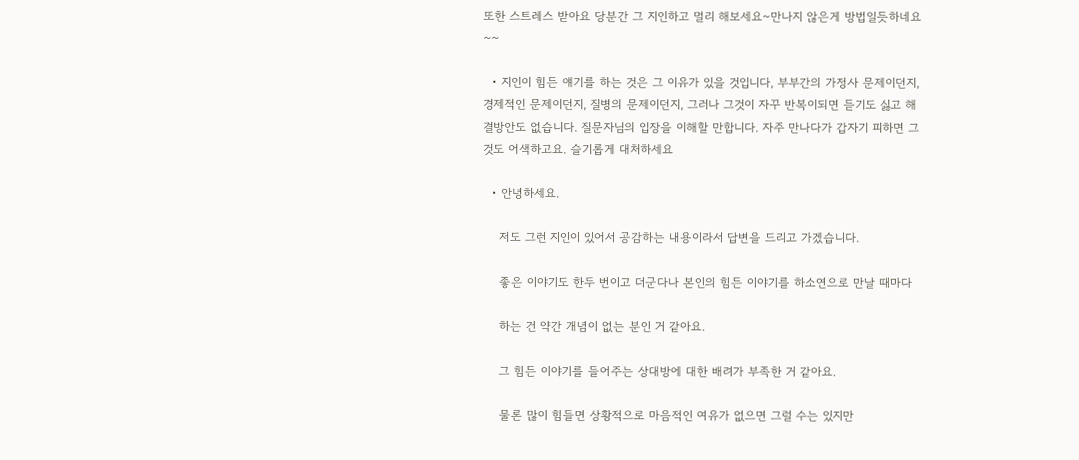또한 스트레스 받아요 당분간 그 지인하고 멀리 해보세요~만나지 않은게 방법일듯하네요~~

  • 지인이 힘든 얘기를 하는 것은 그 이유가 있을 것입니다, 부부간의 가정사 문제이던지, 경제적인 문제이던지, 질병의 문제이던지, 그러나 그것이 자꾸 반복이되면 듣기도 싫고 해결방안도 없습니다. 질문자님의 입장을 이해할 만합니다. 자주 만나다가 갑자기 피하면 그것도 어색하고요. 슬기롭게 대처하세요

  • 안녕하세요.

    저도 그런 지인이 있어서 공감하는 내용이라서 답변을 드리고 가겠습니다.

    좋은 이야기도 한두 번이고 더군다나 본인의 힘든 이야기를 하소연으로 만날 때마다

    하는 건 약간 개념이 없는 분인 거 같아요.

    그 힘든 이야기를 들어주는 상대방에 대한 배려가 부족한 거 같아요.

    물론 많이 힘들면 상황적으로 마음적인 여유가 없으면 그럴 수는 있지만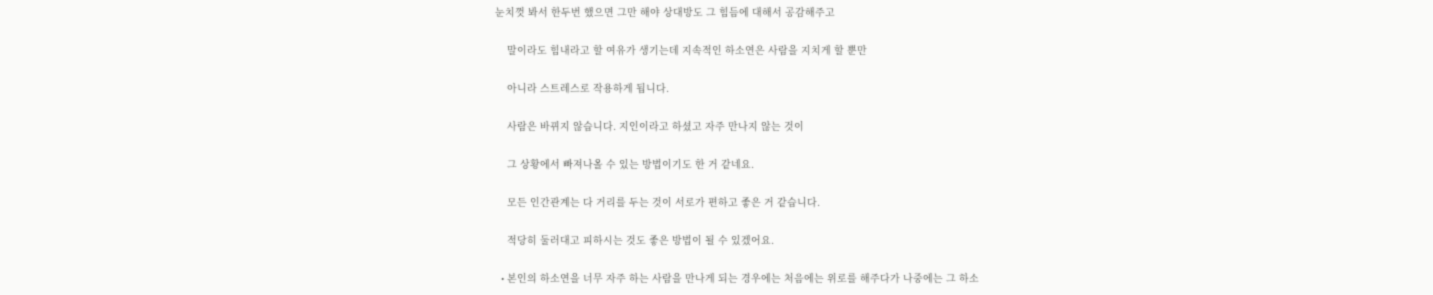눈치껏 봐서 한두번 했으면 그만 해야 상대방도 그 힘듬에 대해서 공감해주고

    말이라도 힘내라고 할 여유가 생기는데 지속적인 하소연은 사람을 지치게 할 뿐만

    아니라 스트레스로 작용하게 됩니다.

    사람은 바뀌지 않습니다. 지인이라고 하셨고 자주 만나지 않는 것이

    그 상황에서 빠져나올 수 있는 방법이기도 한 거 같네요.

    모든 인간관계는 다 거리를 두는 것이 서로가 편하고 좋은 거 같습니다.

    적당히 둘러대고 피하시는 것도 좋은 방법이 될 수 있겠어요.

  • 본인의 하소연을 너무 자주 하는 사람을 만나게 되는 경우에는 처음에는 위로를 해주다가 나중에는 그 하소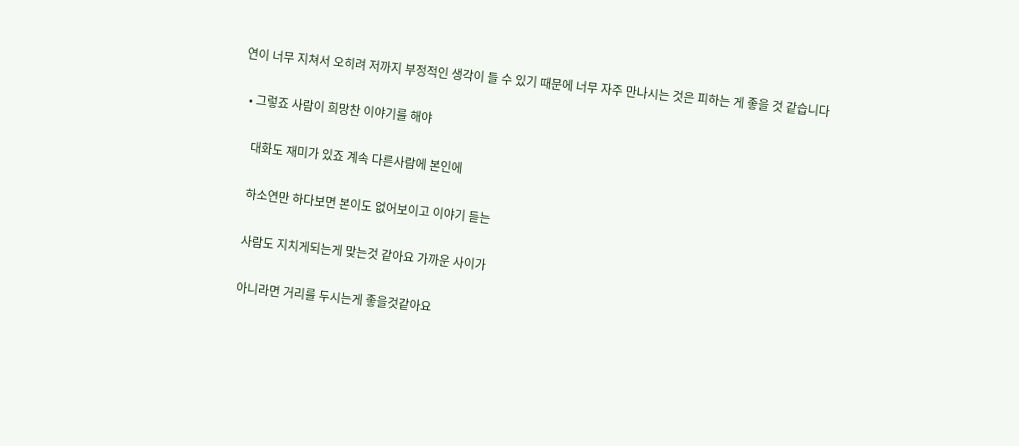연이 너무 지쳐서 오히려 저까지 부정적인 생각이 들 수 있기 때문에 너무 자주 만나시는 것은 피하는 게 좋을 것 같습니다

  • 그렇죠 사람이 희망찬 이야기를 해야

    대화도 재미가 있죠 계속 다른사람에 본인에

    하소연만 하다보면 본이도 없어보이고 이야기 듣는

    사람도 지치게되는게 맞는것 같아요 가까운 사이가

    아니라면 거리를 두시는게 좋을것같아요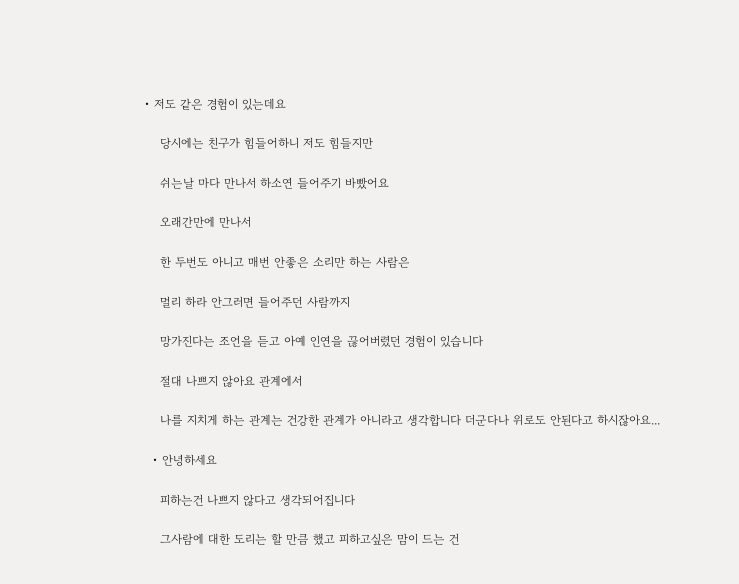• 저도 같은 경험이 있는데요

    당시에는 친구가 힘들어하니 저도 힘들지만

    쉬는날 마다 만나서 하소연 들어주기 바빴어요

    오래간만에 만나서

    한 두번도 아니고 매번 안좋은 소리만 하는 사람은

    멀리 하라 안그러면 들어주던 사람까지

    망가진다는 조언을 듣고 아예 인연을 끊어버렸던 경험이 있습니다

    절대 나쁘지 않아요 관계에서

    나를 지치게 하는 관계는 건강한 관계가 아니라고 생각합니다 더군다나 위로도 안된다고 하시잖아요...

  • 안녕하세요

    피하는건 나쁘지 않다고 생각되어집니다

    그사람에 대한 도리는 할 만큼 했고 피하고싶은 맘이 드는 건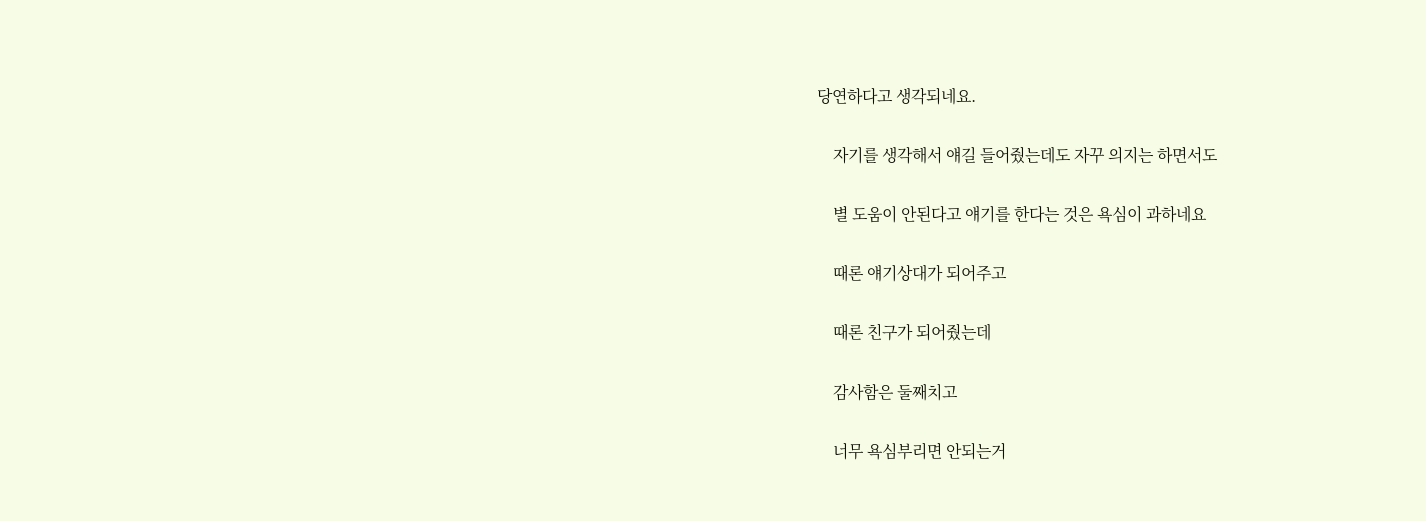당연하다고 생각되네요.

    자기를 생각해서 얘길 들어줬는데도 자꾸 의지는 하면서도

    별 도움이 안된다고 얘기를 한다는 것은 욕심이 과하네요

    때론 얘기상대가 되어주고

    때론 친구가 되어줬는데

    감사함은 둘째치고

    너무 욕심부리면 안되는거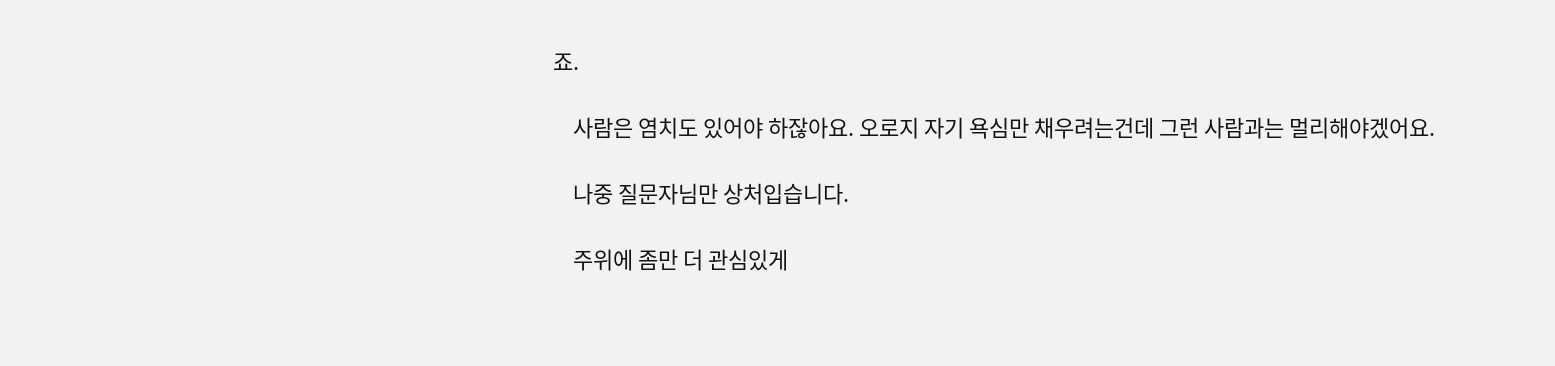죠.

    사람은 염치도 있어야 하잖아요. 오로지 자기 욕심만 채우려는건데 그런 사람과는 멀리해야겠어요.

    나중 질문자님만 상처입습니다.

    주위에 좀만 더 관심있게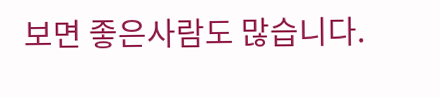보면 좋은사람도 많습니다.